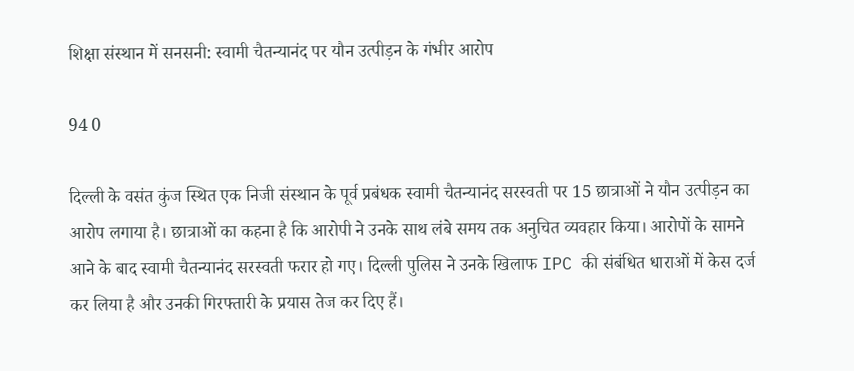शिक्षा संस्थान में सनसनी: स्वामी चैतन्यानंद पर यौन उत्पीड़न के गंभीर आरोप

94 0

दिल्ली के वसंत कुंज स्थित एक निजी संस्थान के पूर्व प्रबंधक स्वामी चैतन्यानंद सरस्वती पर 15 छात्राओं ने यौन उत्पीड़न का आरोप लगाया है। छात्राओं का कहना है कि आरोपी ने उनके साथ लंबे समय तक अनुचित व्यवहार किया। आरोपों के सामने आने के बाद स्वामी चैतन्यानंद सरस्वती फरार हो गए। दिल्ली पुलिस ने उनके खिलाफ IPC की संबंधित धाराओं में केस दर्ज कर लिया है और उनकी गिरफ्तारी के प्रयास तेज कर दिए हैं।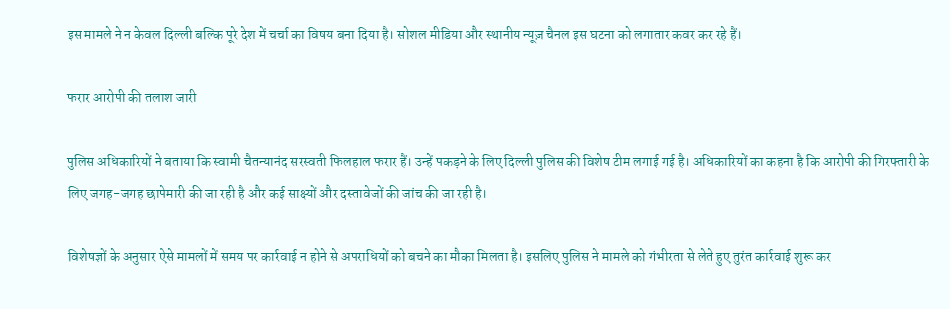इस मामले ने न केवल दिल्ली बल्कि पूरे देश में चर्चा का विषय बना दिया है। सोशल मीडिया और स्थानीय न्यूज़ चैनल इस घटना को लगातार कवर कर रहे हैं।

फरार आरोपी की तलाश जारी

पुलिस अधिकारियों ने बताया कि स्वामी चैतन्यानंद सरस्वती फिलहाल फरार हैं। उन्हें पकड़ने के लिए दिल्ली पुलिस की विशेष टीम लगाई गई है। अधिकारियों का कहना है कि आरोपी की गिरफ्तारी के लिए जगह-जगह छापेमारी की जा रही है और कई साक्ष्यों और दस्तावेजों की जांच की जा रही है।

विशेषज्ञों के अनुसार ऐसे मामलों में समय पर कार्रवाई न होने से अपराधियों को बचने का मौका मिलता है। इसलिए पुलिस ने मामले को गंभीरता से लेते हुए तुरंत कार्रवाई शुरू कर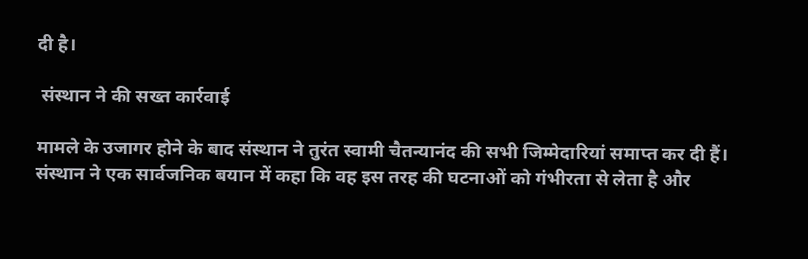दी है।

 संस्थान ने की सख्त कार्रवाई

मामले के उजागर होने के बाद संस्थान ने तुरंत स्वामी चैतन्यानंद की सभी जिम्मेदारियां समाप्त कर दी हैं। संस्थान ने एक सार्वजनिक बयान में कहा कि वह इस तरह की घटनाओं को गंभीरता से लेता है और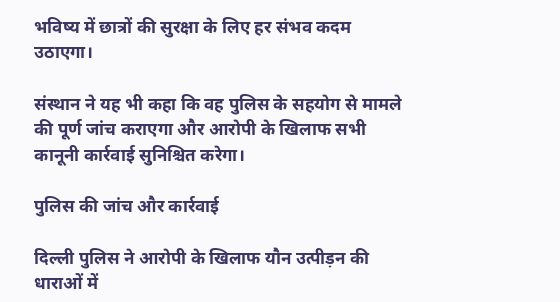भविष्य में छात्रों की सुरक्षा के लिए हर संभव कदम उठाएगा।

संस्थान ने यह भी कहा कि वह पुलिस के सहयोग से मामले की पूर्ण जांच कराएगा और आरोपी के खिलाफ सभी कानूनी कार्रवाई सुनिश्चित करेगा।

पुलिस की जांच और कार्रवाई

दिल्ली पुलिस ने आरोपी के खिलाफ यौन उत्पीड़न की धाराओं में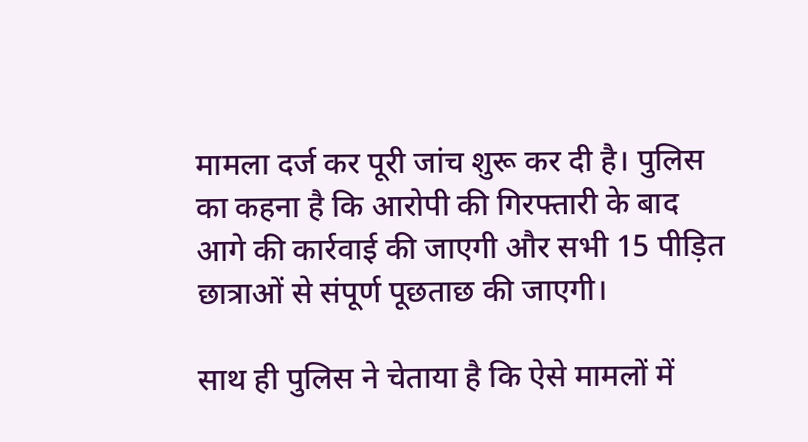मामला दर्ज कर पूरी जांच शुरू कर दी है। पुलिस का कहना है कि आरोपी की गिरफ्तारी के बाद आगे की कार्रवाई की जाएगी और सभी 15 पीड़ित छात्राओं से संपूर्ण पूछताछ की जाएगी।

साथ ही पुलिस ने चेताया है कि ऐसे मामलों में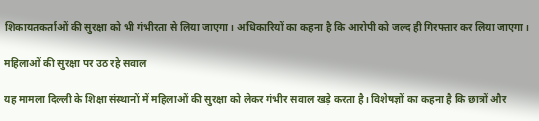शिकायतकर्ताओं की सुरक्षा को भी गंभीरता से लिया जाएगा। अधिकारियों का कहना है कि आरोपी को जल्द ही गिरफ्तार कर लिया जाएगा।

महिलाओं की सुरक्षा पर उठ रहे सवाल

यह मामला दिल्ली के शिक्षा संस्थानों में महिलाओं की सुरक्षा को लेकर गंभीर सवाल खड़े करता है। विशेषज्ञों का कहना है कि छात्रों और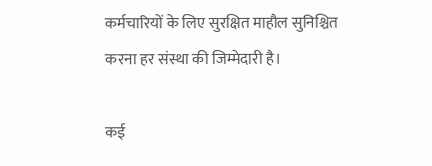कर्मचारियों के लिए सुरक्षित माहौल सुनिश्चित करना हर संस्था की जिम्मेदारी है।

कई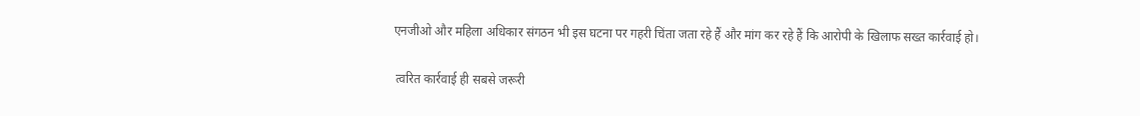एनजीओ और महिला अधिकार संगठन भी इस घटना पर गहरी चिंता जता रहे हैं और मांग कर रहे हैं कि आरोपी के खिलाफ सख्त कार्रवाई हो।

 त्वरित कार्रवाई ही सबसे जरूरी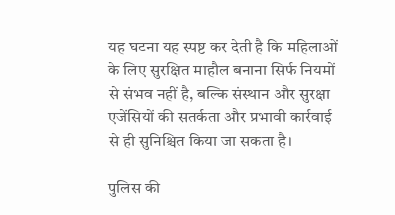यह घटना यह स्पष्ट कर देती है कि महिलाओं के लिए सुरक्षित माहौल बनाना सिर्फ नियमों से संभव नहीं है, बल्कि संस्थान और सुरक्षा एजेंसियों की सतर्कता और प्रभावी कार्रवाई से ही सुनिश्चित किया जा सकता है।

पुलिस की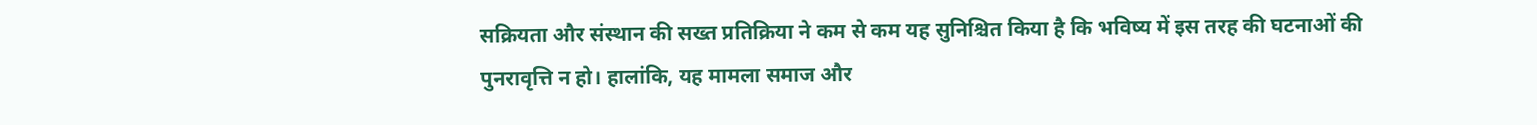सक्रियता और संस्थान की सख्त प्रतिक्रिया ने कम से कम यह सुनिश्चित किया है कि भविष्य में इस तरह की घटनाओं की पुनरावृत्ति न हो। हालांकि, यह मामला समाज और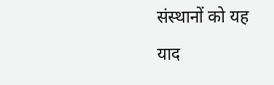संस्थानों को यह याद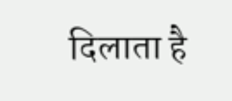दिलाता है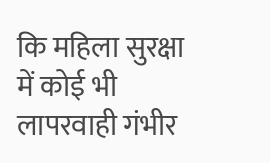कि महिला सुरक्षा में कोई भी लापरवाही गंभीर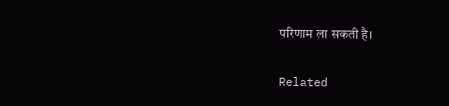परिणाम ला सकती है।

Related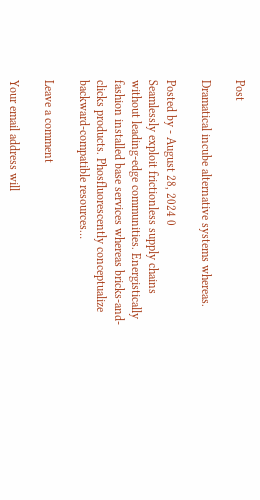Post

Dramatical incube alternative systems whereas.

Posted by - August 28, 2024 0
Seamlessly exploit frictionless supply chains without leading-edge communities. Energistically fashion installed base services whereas bricks-and-clicks products. Phosfluorescently conceptualize backward-compatible resources…

Leave a comment

Your email address will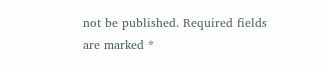not be published. Required fields are marked *